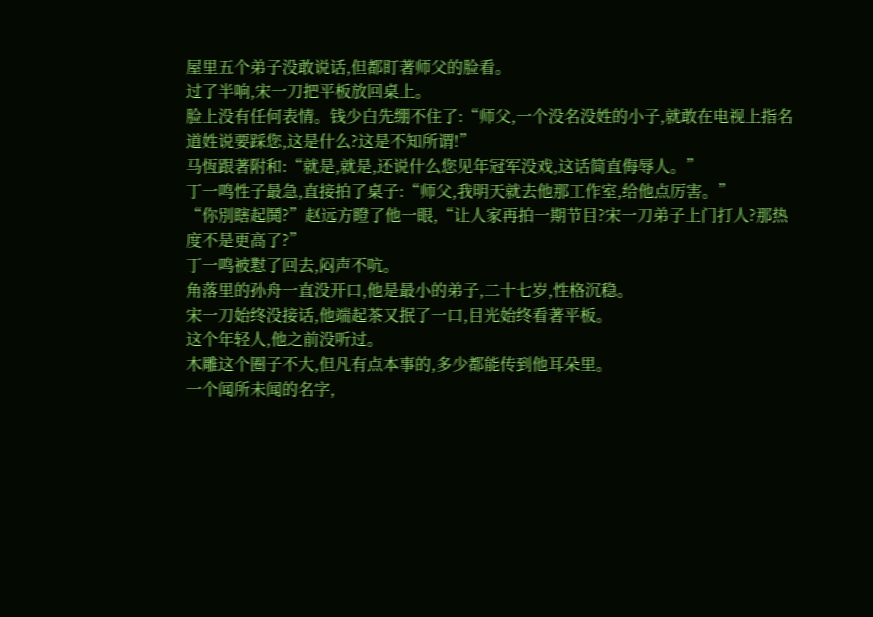屋里五个弟子没敢说话,但都盯著师父的脸看。
过了半响,宋一刀把平板放回桌上。
脸上没有任何表情。钱少白先绷不住了:“师父,一个没名没姓的小子,就敢在电视上指名道姓说要踩您,这是什么?这是不知所谓!”
马恆跟著附和:“就是,就是,还说什么您见年冠军没戏,这话简直侮辱人。”
丁一鸣性子最急,直接拍了桌子:“师父,我明天就去他那工作室,给他点厉害。”
“你別瞎起鬨?”赵远方瞪了他一眼,“让人家再拍一期节目?宋一刀弟子上门打人?那热度不是更高了?”
丁一鸣被懟了回去,闷声不吭。
角落里的孙舟一直没开口,他是最小的弟子,二十七岁,性格沉稳。
宋一刀始终没接话,他端起茶又抿了一口,目光始终看著平板。
这个年轻人,他之前没听过。
木雕这个圈子不大,但凡有点本事的,多少都能传到他耳朵里。
一个闻所未闻的名字,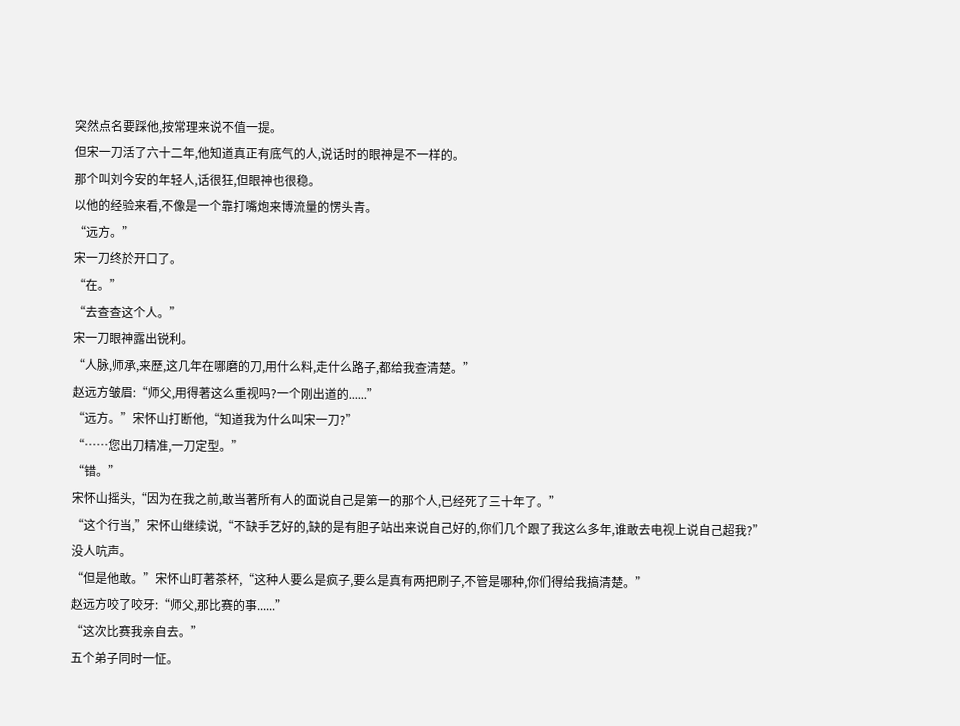突然点名要踩他,按常理来说不值一提。
但宋一刀活了六十二年,他知道真正有底气的人,说话时的眼神是不一样的。
那个叫刘今安的年轻人,话很狂,但眼神也很稳。
以他的经验来看,不像是一个靠打嘴炮来博流量的愣头青。
“远方。”
宋一刀终於开口了。
“在。”
“去查查这个人。”
宋一刀眼神露出锐利。
“人脉,师承,来歷,这几年在哪磨的刀,用什么料,走什么路子,都给我查清楚。”
赵远方皱眉:“师父,用得著这么重视吗?一个刚出道的......”
“远方。”宋怀山打断他,“知道我为什么叫宋一刀?”
“……您出刀精准,一刀定型。”
“错。”
宋怀山摇头,“因为在我之前,敢当著所有人的面说自己是第一的那个人,已经死了三十年了。”
“这个行当,”宋怀山继续说,“不缺手艺好的,缺的是有胆子站出来说自己好的,你们几个跟了我这么多年,谁敢去电视上说自己超我?”
没人吭声。
“但是他敢。”宋怀山盯著茶杯,“这种人要么是疯子,要么是真有两把刷子,不管是哪种,你们得给我搞清楚。”
赵远方咬了咬牙:“师父,那比赛的事......”
“这次比赛我亲自去。”
五个弟子同时一怔。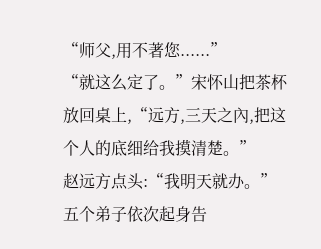“师父,用不著您......”
“就这么定了。”宋怀山把茶杯放回桌上,“远方,三天之內,把这个人的底细给我摸清楚。”
赵远方点头:“我明天就办。”
五个弟子依次起身告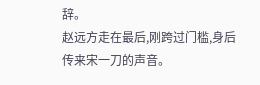辞。
赵远方走在最后,刚跨过门槛,身后传来宋一刀的声音。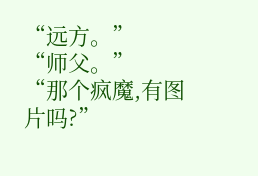“远方。”
“师父。”
“那个疯魔,有图片吗?”